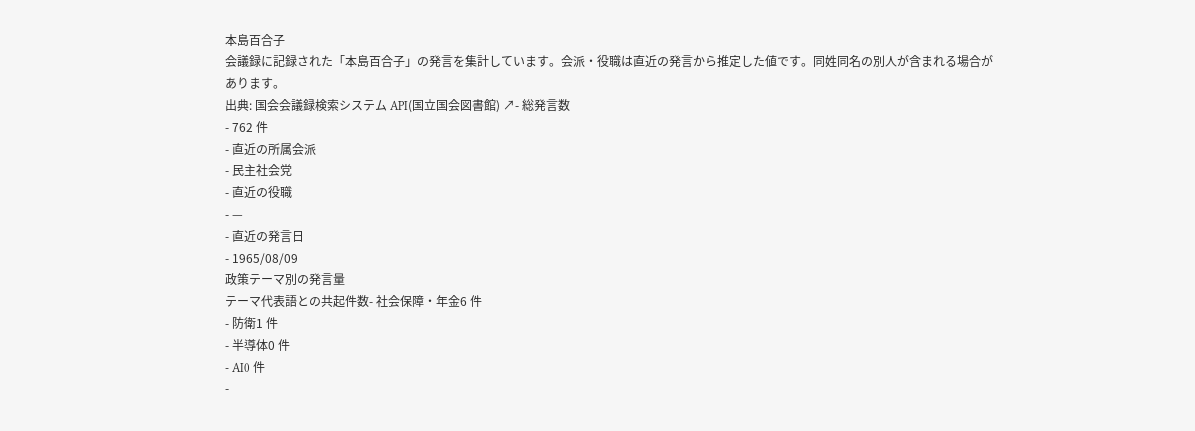本島百合子
会議録に記録された「本島百合子」の発言を集計しています。会派・役職は直近の発言から推定した値です。同姓同名の別人が含まれる場合があります。
出典: 国会会議録検索システム API(国立国会図書館) ↗- 総発言数
- 762 件
- 直近の所属会派
- 民主社会党
- 直近の役職
- —
- 直近の発言日
- 1965/08/09
政策テーマ別の発言量
テーマ代表語との共起件数- 社会保障・年金6 件
- 防衛1 件
- 半導体0 件
- AI0 件
-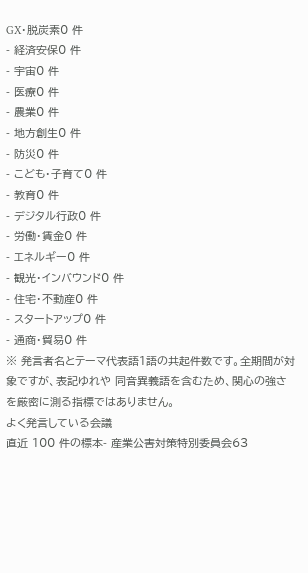GX・脱炭素0 件
- 経済安保0 件
- 宇宙0 件
- 医療0 件
- 農業0 件
- 地方創生0 件
- 防災0 件
- こども・子育て0 件
- 教育0 件
- デジタル行政0 件
- 労働・賃金0 件
- エネルギー0 件
- 観光・インバウンド0 件
- 住宅・不動産0 件
- スタートアップ0 件
- 通商・貿易0 件
※ 発言者名とテーマ代表語1語の共起件数です。全期間が対象ですが、表記ゆれや 同音異義語を含むため、関心の強さを厳密に測る指標ではありません。
よく発言している会議
直近 100 件の標本- 産業公害対策特別委員会63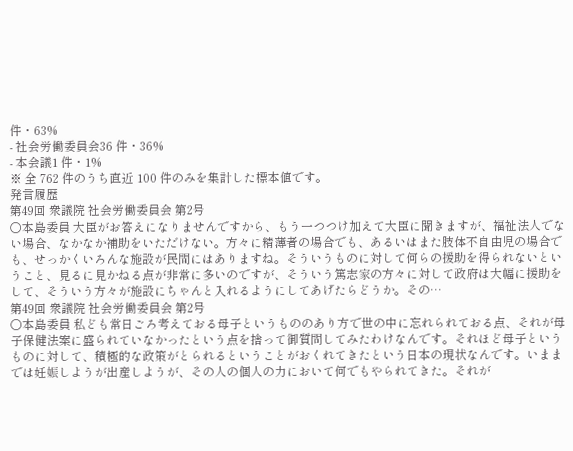件・63%
- 社会労働委員会36 件・36%
- 本会議1 件・1%
※ 全 762 件のうち直近 100 件のみを集計した標本値です。
発言履歴
第49回 衆議院 社会労働委員会 第2号
○本島委員 大臣がお答えになりませんですから、もう一つつけ加えて大臣に聞きますが、福祉法人でない場合、なかなか補助をいただけない。方々に精薄者の場合でも、あるいはまた肢体不自由児の場合でも、せっかくいろんな施設が民間にはありますね。そういうものに対して何らの援助を得られないということ、見るに見かねる点が非常に多いのですが、そういう篤志家の方々に対して政府は大幅に援助をして、そういう方々が施設にちゃんと入れるようにしてあげたらどうか。その…
第49回 衆議院 社会労働委員会 第2号
○本島委員 私ども常日ごろ考えておる母子というもののあり方で世の中に忘れられておる点、それが母子保健法案に盛られていなかったという点を捨って御質問してみたわけなんです。それほど母子というものに対して、積極的な政策がとられるということがおくれてきたという日本の現状なんです。いままでは妊娠しようが出産しようが、その人の個人の力において何でもやられてきた。それが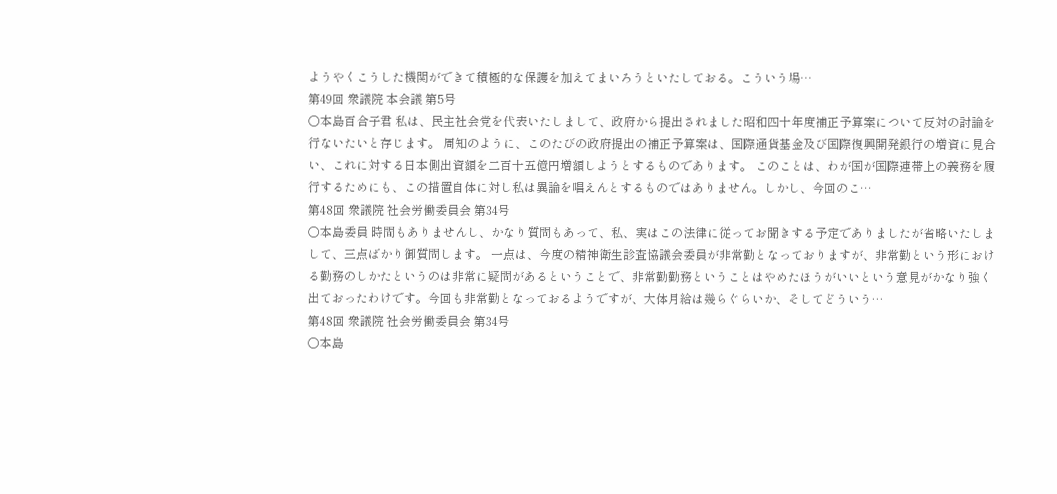ようやくこうした機関ができて積極的な保護を加えてまいろうといたしておる。こういう場…
第49回 衆議院 本会議 第5号
○本島百合子君 私は、民主社会党を代表いたしまして、政府から提出されました昭和四十年度補正予算案について反対の討論を行ないたいと存じます。 周知のように、このたびの政府提出の補正予算案は、国際通貨基金及び国際復興開発銀行の増資に見合い、これに対する日本側出資額を二百十五億円増額しようとするものであります。 このことは、わが国が国際連帯上の義務を履行するためにも、この措置自体に対し私は異論を唱えんとするものではありません。しかし、今回のこ…
第48回 衆議院 社会労働委員会 第34号
○本島委員 時間もありませんし、かなり質問もあって、私、実はこの法律に従ってお聞きする予定でありましたが省略いたしまして、三点ばかり御質問します。 一点は、今度の精神衛生診査協議会委員が非常勤となっておりますが、非常勤という形における勤務のしかたというのは非常に疑問があるということで、非常勤勤務ということはやめたほうがいいという意見がかなり強く出ておったわけです。今回も非常勤となっておるようですが、大体月給は幾らぐらいか、そしてどういう…
第48回 衆議院 社会労働委員会 第34号
○本島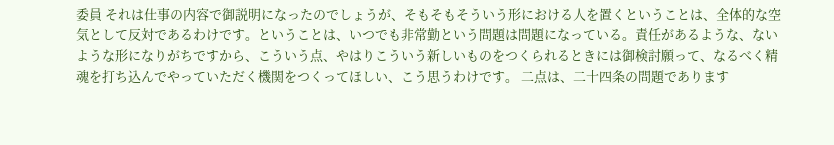委員 それは仕事の内容で御説明になったのでしょうが、そもそもそういう形における人を置くということは、全体的な空気として反対であるわけです。ということは、いつでも非常勤という問題は問題になっている。責任があるような、ないような形になりがちですから、こういう点、やはりこういう新しいものをつくられるときには御検討願って、なるべく精魂を打ち込んでやっていただく機関をつくってほしい、こう思うわけです。 二点は、二十四条の問題であります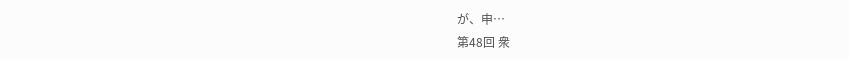が、申…
第48回 衆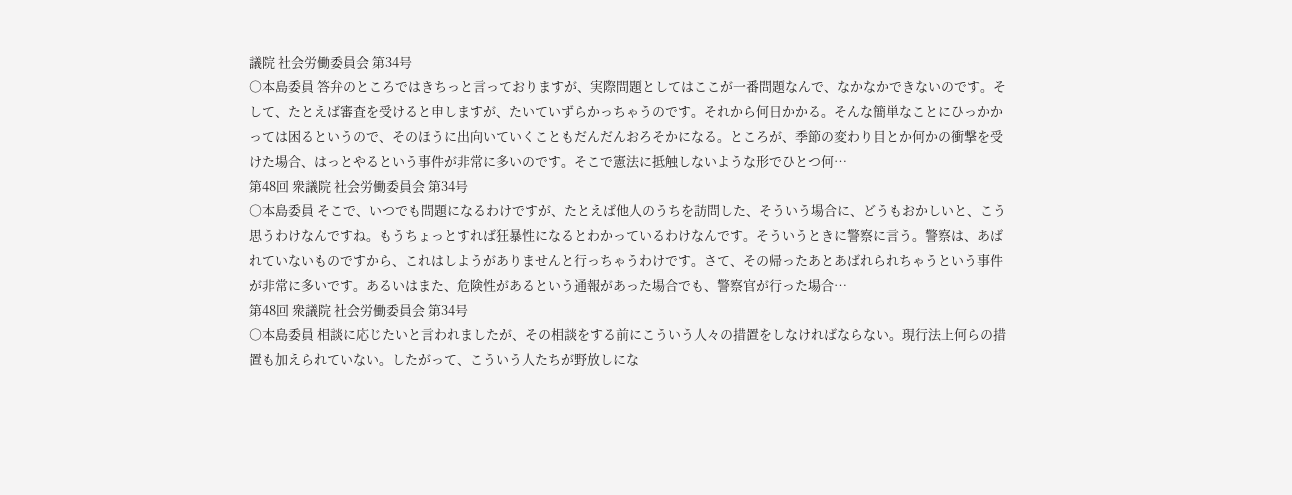議院 社会労働委員会 第34号
○本島委員 答弁のところではきちっと言っておりますが、実際問題としてはここが一番問題なんで、なかなかできないのです。そして、たとえば審査を受けると申しますが、たいていずらかっちゃうのです。それから何日かかる。そんな簡単なことにひっかかっては困るというので、そのほうに出向いていくこともだんだんおろそかになる。ところが、季節の変わり目とか何かの衝撃を受けた場合、はっとやるという事件が非常に多いのです。そこで憲法に抵触しないような形でひとつ何…
第48回 衆議院 社会労働委員会 第34号
○本島委員 そこで、いつでも問題になるわけですが、たとえば他人のうちを訪問した、そういう場合に、どうもおかしいと、こう思うわけなんですね。もうちょっとすれば狂暴性になるとわかっているわけなんです。そういうときに警察に言う。警察は、あばれていないものですから、これはしようがありませんと行っちゃうわけです。さて、その帰ったあとあばれられちゃうという事件が非常に多いです。あるいはまた、危険性があるという通報があった場合でも、警察官が行った場合…
第48回 衆議院 社会労働委員会 第34号
○本島委員 相談に応じたいと言われましたが、その相談をする前にこういう人々の措置をしなければならない。現行法上何らの措置も加えられていない。したがって、こういう人たちが野放しにな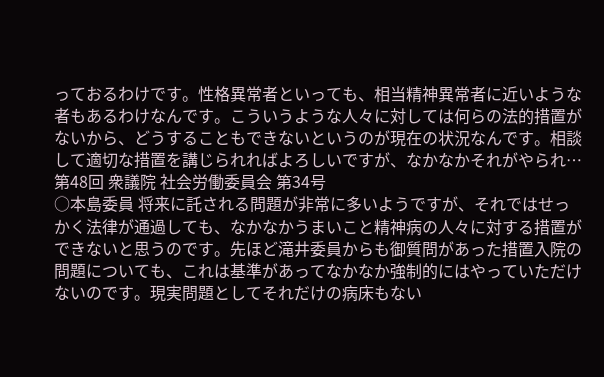っておるわけです。性格異常者といっても、相当精神異常者に近いような者もあるわけなんです。こういうような人々に対しては何らの法的措置がないから、どうすることもできないというのが現在の状況なんです。相談して適切な措置を講じられればよろしいですが、なかなかそれがやられ…
第48回 衆議院 社会労働委員会 第34号
○本島委員 将来に託される問題が非常に多いようですが、それではせっかく法律が通過しても、なかなかうまいこと精神病の人々に対する措置ができないと思うのです。先ほど滝井委員からも御質問があった措置入院の問題についても、これは基準があってなかなか強制的にはやっていただけないのです。現実問題としてそれだけの病床もない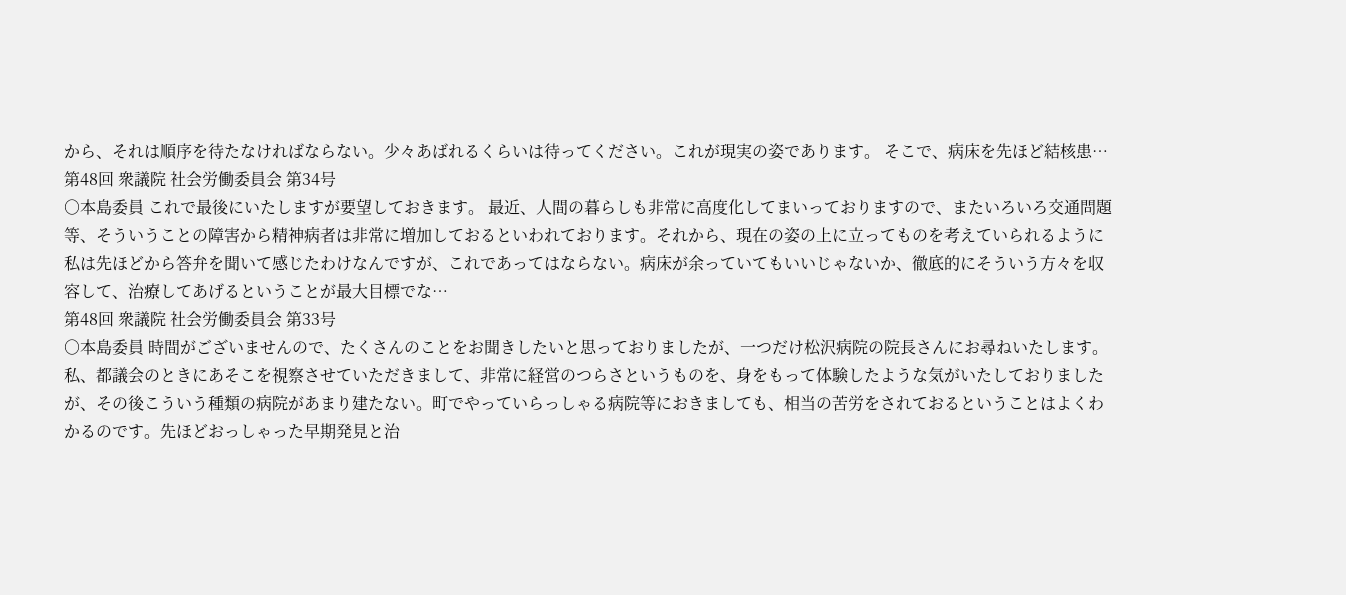から、それは順序を待たなければならない。少々あばれるくらいは待ってください。これが現実の姿であります。 そこで、病床を先ほど結核患…
第48回 衆議院 社会労働委員会 第34号
○本島委員 これで最後にいたしますが要望しておきます。 最近、人間の暮らしも非常に高度化してまいっておりますので、またいろいろ交通問題等、そういうことの障害から精神病者は非常に増加しておるといわれております。それから、現在の姿の上に立ってものを考えていられるように私は先ほどから答弁を聞いて感じたわけなんですが、これであってはならない。病床が余っていてもいいじゃないか、徹底的にそういう方々を収容して、治療してあげるということが最大目標でな…
第48回 衆議院 社会労働委員会 第33号
○本島委員 時間がございませんので、たくさんのことをお聞きしたいと思っておりましたが、一つだけ松沢病院の院長さんにお尋ねいたします。 私、都議会のときにあそこを視察させていただきまして、非常に経営のつらさというものを、身をもって体験したような気がいたしておりましたが、その後こういう種類の病院があまり建たない。町でやっていらっしゃる病院等におきましても、相当の苦労をされておるということはよくわかるのです。先ほどおっしゃった早期発見と治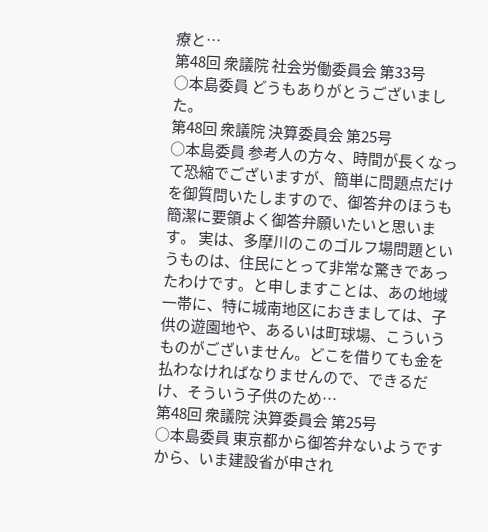療と…
第48回 衆議院 社会労働委員会 第33号
○本島委員 どうもありがとうございました。
第48回 衆議院 決算委員会 第25号
○本島委員 参考人の方々、時間が長くなって恐縮でございますが、簡単に問題点だけを御質問いたしますので、御答弁のほうも簡潔に要領よく御答弁願いたいと思います。 実は、多摩川のこのゴルフ場問題というものは、住民にとって非常な驚きであったわけです。と申しますことは、あの地域一帯に、特に城南地区におきましては、子供の遊園地や、あるいは町球場、こういうものがございません。どこを借りても金を払わなければなりませんので、できるだけ、そういう子供のため…
第48回 衆議院 決算委員会 第25号
○本島委員 東京都から御答弁ないようですから、いま建設省が申され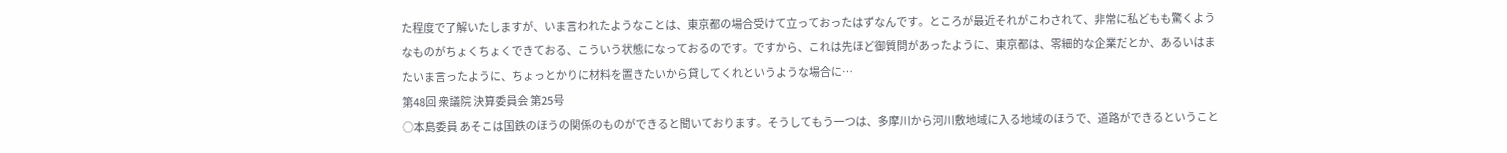た程度で了解いたしますが、いま言われたようなことは、東京都の場合受けて立っておったはずなんです。ところが最近それがこわされて、非常に私どもも驚くようなものがちょくちょくできておる、こういう状態になっておるのです。ですから、これは先ほど御質問があったように、東京都は、零細的な企業だとか、あるいはまたいま言ったように、ちょっとかりに材料を置きたいから貸してくれというような場合に…
第48回 衆議院 決算委員会 第25号
○本島委員 あそこは国鉄のほうの関係のものができると聞いております。そうしてもう一つは、多摩川から河川敷地域に入る地域のほうで、道路ができるということ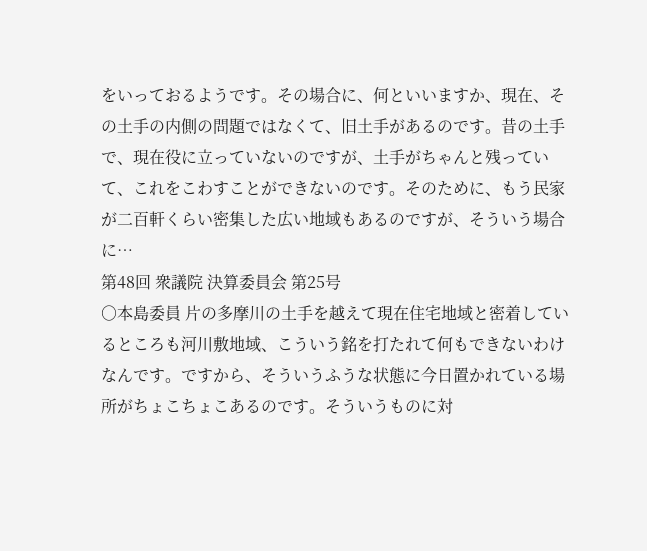をいっておるようです。その場合に、何といいますか、現在、その土手の内側の問題ではなくて、旧土手があるのです。昔の土手で、現在役に立っていないのですが、土手がちゃんと残っていて、これをこわすことができないのです。そのために、もう民家が二百軒くらい密集した広い地域もあるのですが、そういう場合に…
第48回 衆議院 決算委員会 第25号
○本島委員 片の多摩川の土手を越えて現在住宅地域と密着しているところも河川敷地域、こういう銘を打たれて何もできないわけなんです。ですから、そういうふうな状態に今日置かれている場所がちょこちょこあるのです。そういうものに対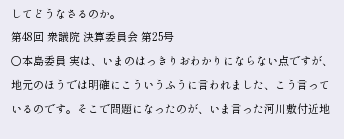してどうなさるのか。
第48回 衆議院 決算委員会 第25号
○本島委員 実は、いまのはっきりおわかりにならない点ですが、地元のほうでは明確にこういうふうに言われました、こう言っているのです。そこで問題になったのが、いま言った河川敷付近地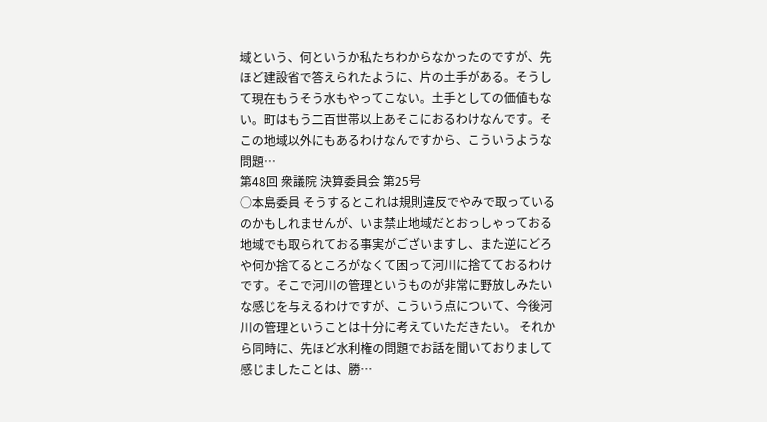域という、何というか私たちわからなかったのですが、先ほど建設省で答えられたように、片の土手がある。そうして現在もうそう水もやってこない。土手としての価値もない。町はもう二百世帯以上あそこにおるわけなんです。そこの地域以外にもあるわけなんですから、こういうような問題…
第48回 衆議院 決算委員会 第25号
○本島委員 そうするとこれは規則違反でやみで取っているのかもしれませんが、いま禁止地域だとおっしゃっておる地域でも取られておる事実がございますし、また逆にどろや何か捨てるところがなくて困って河川に捨てておるわけです。そこで河川の管理というものが非常に野放しみたいな感じを与えるわけですが、こういう点について、今後河川の管理ということは十分に考えていただきたい。 それから同時に、先ほど水利権の問題でお話を聞いておりまして感じましたことは、勝…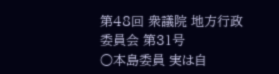第48回 衆議院 地方行政委員会 第31号
○本島委員 実は自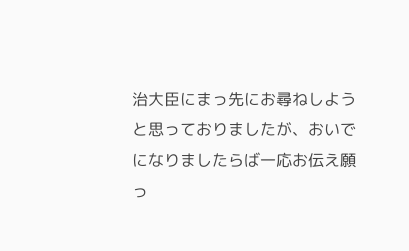治大臣にまっ先にお尋ねしようと思っておりましたが、おいでになりましたらば一応お伝え願っ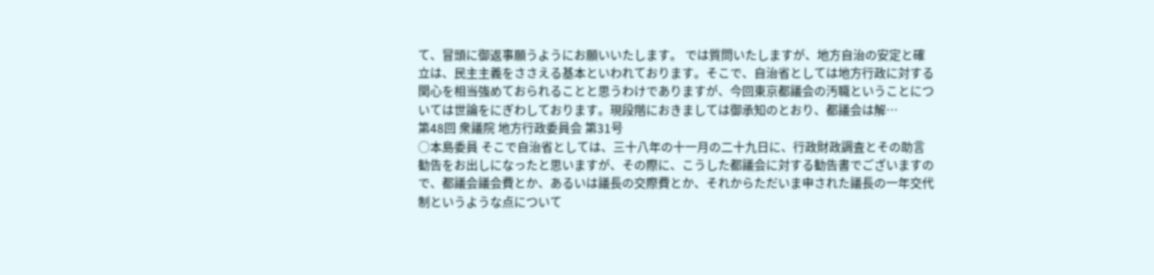て、冒頭に御返事願うようにお願いいたします。 では質問いたしますが、地方自治の安定と確立は、民主主義をささえる基本といわれております。そこで、自治省としては地方行政に対する関心を相当強めておられることと思うわけでありますが、今回東京都議会の汚職ということについては世論をにぎわしております。現段階におきましては御承知のとおり、都議会は解…
第48回 衆議院 地方行政委員会 第31号
○本島委員 そこで自治省としては、三十八年の十一月の二十九日に、行政財政調査とその助言勧告をお出しになったと思いますが、その際に、こうした都議会に対する勧告書でございますので、都議会議会費とか、あるいは議長の交際費とか、それからただいま申された議長の一年交代制というような点について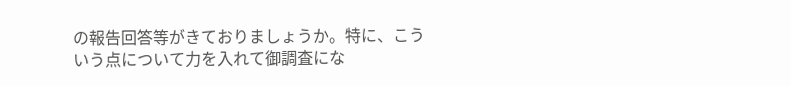の報告回答等がきておりましょうか。特に、こういう点について力を入れて御調査にな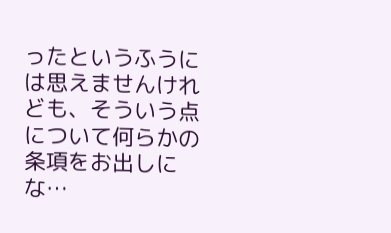ったというふうには思えませんけれども、そういう点について何らかの条項をお出しにな…